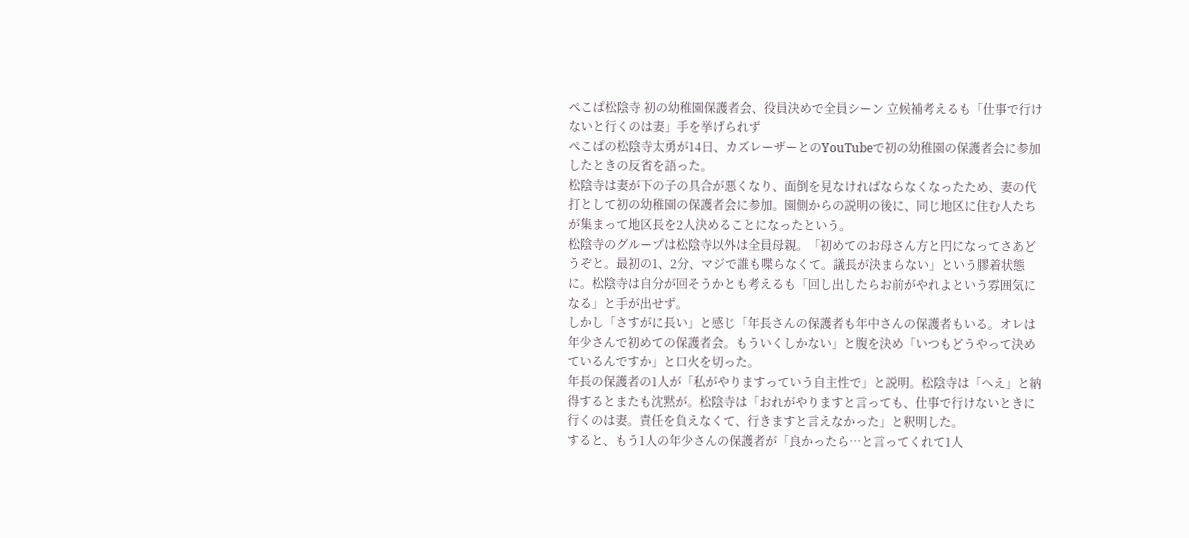ぺこぱ松陰寺 初の幼稚園保護者会、役員決めで全員シーン 立候補考えるも「仕事で行けないと行くのは妻」手を挙げられず
ぺこぱの松陰寺太勇が14日、カズレーザーとのYouTubeで初の幼稚園の保護者会に参加したときの反省を語った。
松陰寺は妻が下の子の具合が悪くなり、面倒を見なければならなくなったため、妻の代打として初の幼稚園の保護者会に参加。園側からの説明の後に、同じ地区に住む人たちが集まって地区長を2人決めることになったという。
松陰寺のグループは松陰寺以外は全員母親。「初めてのお母さん方と円になってさあどうぞと。最初の1、2分、マジで誰も喋らなくて。議長が決まらない」という膠着状態に。松陰寺は自分が回そうかとも考えるも「回し出したらお前がやれよという雰囲気になる」と手が出せず。
しかし「さすがに長い」と感じ「年長さんの保護者も年中さんの保護者もいる。オレは年少さんで初めての保護者会。もういくしかない」と腹を決め「いつもどうやって決めているんですか」と口火を切った。
年長の保護者の1人が「私がやりますっていう自主性で」と説明。松陰寺は「へえ」と納得するとまたも沈黙が。松陰寺は「おれがやりますと言っても、仕事で行けないときに行くのは妻。責任を負えなくて、行きますと言えなかった」と釈明した。
すると、もう1人の年少さんの保護者が「良かったら…と言ってくれて1人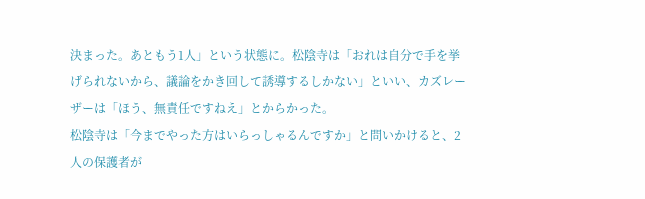決まった。あともう1人」という状態に。松陰寺は「おれは自分で手を挙げられないから、議論をかき回して誘導するしかない」といい、カズレーザーは「ほう、無責任ですねえ」とからかった。
松陰寺は「今までやった方はいらっしゃるんですか」と問いかけると、2人の保護者が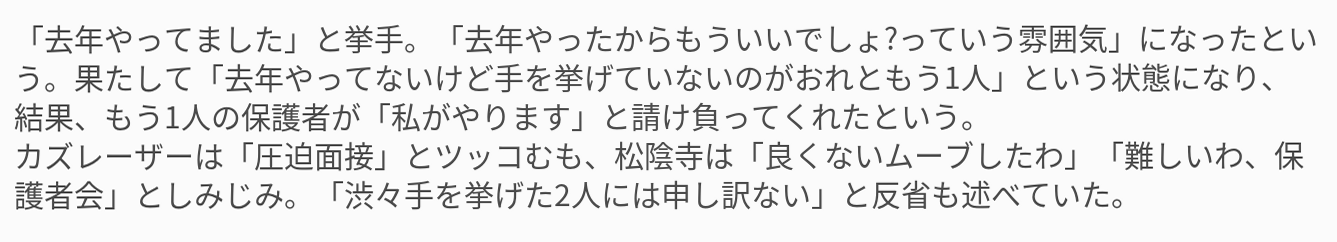「去年やってました」と挙手。「去年やったからもういいでしょ?っていう雰囲気」になったという。果たして「去年やってないけど手を挙げていないのがおれともう1人」という状態になり、結果、もう1人の保護者が「私がやります」と請け負ってくれたという。
カズレーザーは「圧迫面接」とツッコむも、松陰寺は「良くないムーブしたわ」「難しいわ、保護者会」としみじみ。「渋々手を挙げた2人には申し訳ない」と反省も述べていた。